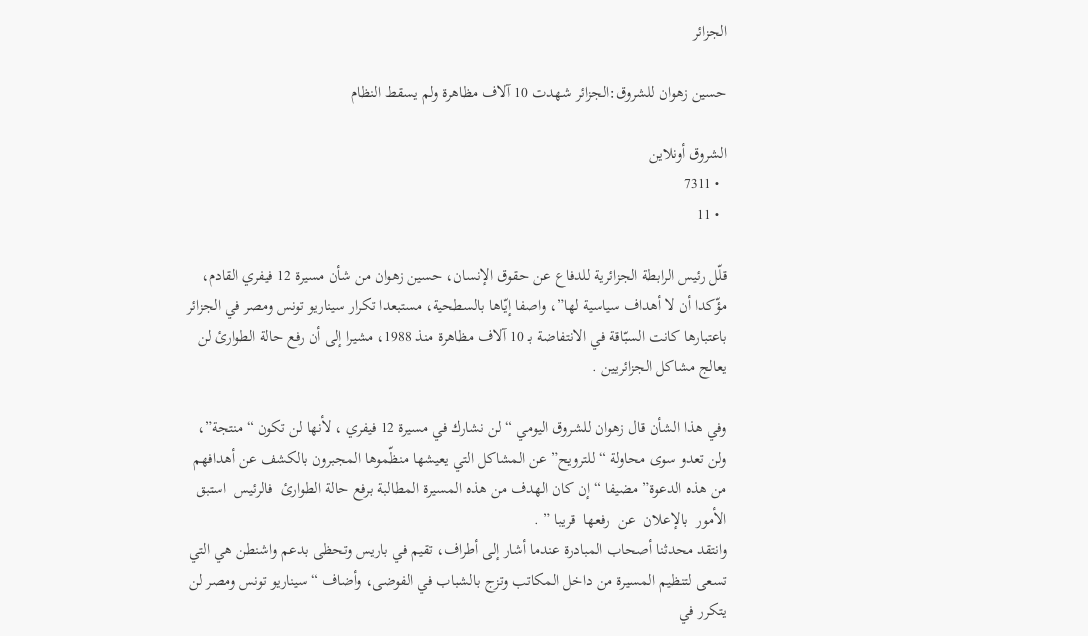الجزائر

حسين زهوان للشروق:الجزائر شهدت 10 آلاف مظاهرة ولم يسقط النظام

الشروق أونلاين
  • 7311
  • 11

قلّل رئيس الرابطة الجزائرية للدفاع عن حقوق الإنسان، حسين زهوان من شأن مسيرة 12 فيفري القادم، مؤّكدا أن لا أهداف سياسية لها”، واصفا إيّاها بالسطحية، مستبعدا تكرار سيناريو تونس ومصر في الجزائر باعتبارها كانت السبّاقة في الانتفاضة بـ 10 آلاف مظاهرة منذ 1988، مشيرا إلى أن رفع حالة الطوارئ لن يعالج مشاكل الجزائريين .

وفي هذا الشأن قال زهوان للشروق اليومي “لن نشارك في مسيرة 12 فيفري ، لأنها لن تكون “منتجة”، ولن تعدو سوى محاولة “للترويح” عن المشاكل التي يعيشها منظّموها المجبرون بالكشف عن أهدافهم من هذه الدعوة” مضيفا “إن كان الهدف من هذه المسيرة المطالبة برفع حالة الطوارئ  فالرئيس  استبق  الأمور  بالإعلان  عن  رفعها  قريبا ” .
وانتقد محدثنا أصحاب المبادرة عندما أشار إلى أطراف، تقيم في باريس وتحظى بدعم واشنطن هي التي تسعى لتنظيم المسيرة من داخل المكاتب وتزج بالشباب في الفوضى، وأضاف “سيناريو تونس ومصر لن يتكرر في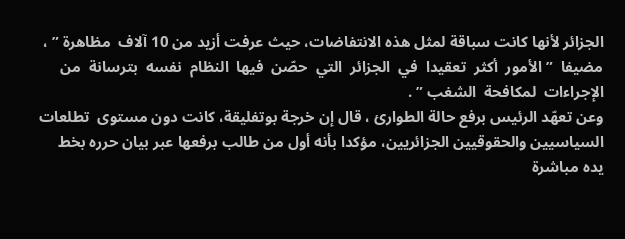الجزائر لأنها كانت سباقة لمثل هذه الانتفاضات، حيث عرفت أزيد من 10 آلاف  مظاهرة ” ،  مضيفا  ” الأمور  أكثر  تعقيدا  في  الجزائر  التي  حصّن  فيها  النظام  نفسه  بترسانة  من  الإجراءات  لمكافحة  الشغب ” .
وعن تعهّد الرئيس برفع حالة الطوارئ ، قال إن خرجة بوتفليقة، كانت دون مستوى  تطلعات السياسيين والحقوقيين الجزائريين، مؤكدا بأنه أول من طالب برفعها عبر بيان حرره بخط يده مباشرة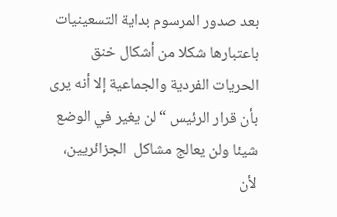بعد صدور المرسوم بداية التسعينيات باعتبارها شكلا من أشكال خنق الحريات الفردية والجماعية إلا أنه يرى بأن قرار الرئيس “لن يغير في الوضع شيئا ولن يعالج مشاكل  الجزائريين، لأن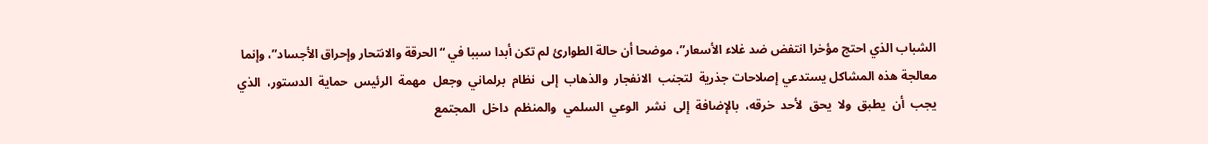الشباب الذي احتج مؤخرا انتفض ضد غلاء الأسعار”، موضحا أن حالة الطوارئ لم تكن أبدا سببا في “الحرقة والانتحار وإحراق الأجساد”، وإنما معالجة هذه المشاكل يستدعي إصلاحات جذرية  لتجنب  الانفجار  والذهاب  إلى  نظام  برلماني  وجعل  مهمة  الرئيس  حماية  الدستور،  الذي  يجب  أن  يطبق  ولا  يحق  لأحد  خرقه،  بالإضافة  إلى  نشر  الوعي  السلمي  والمنظم  داخل  المجتمع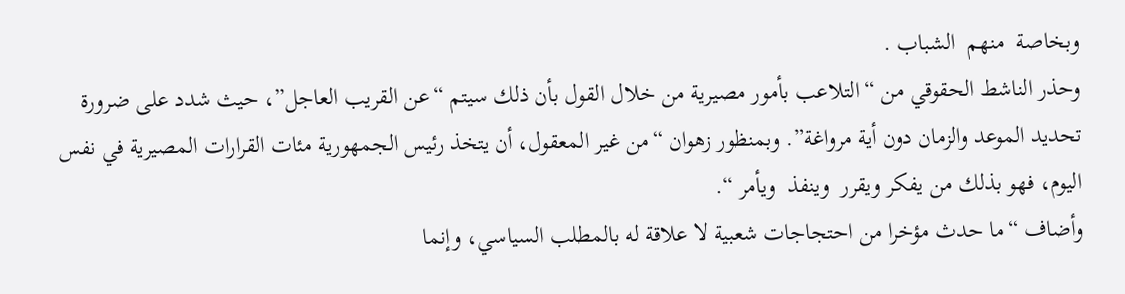وبخاصة  منهم  الشباب .
وحذر الناشط الحقوقي من “التلاعب بأمور مصيرية من خلال القول بأن ذلك سيتم “عن القريب العاجل”، حيث شدد على ضرورة تحديد الموعد والزمان دون أية مرواغة”. وبمنظور زهوان “من غير المعقول، أن يتخذ رئيس الجمهورية مئات القرارات المصيرية في نفس اليوم، فهو بذلك من يفكر ويقرر  وينفذ  ويأمر “.
وأضاف “ما حدث مؤخرا من احتجاجات شعبية لا علاقة له بالمطلب السياسي، وإنما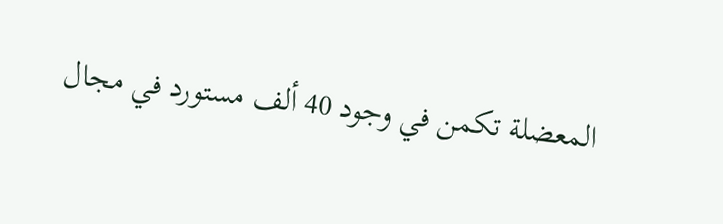المعضلة تكمن في وجود 40 ألف مستورد في مجال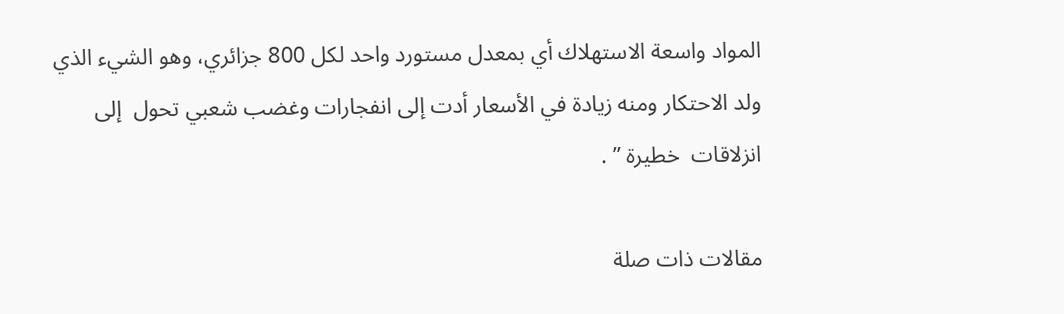المواد واسعة الاستهلاك أي بمعدل مستورد واحد لكل 800 جزائري، وهو الشيء الذي ولد الاحتكار ومنه زيادة في الأسعار أدت إلى انفجارات وغضب شعبي تحول  إلى  انزلاقات  خطيرة ” .

مقالات ذات صلة